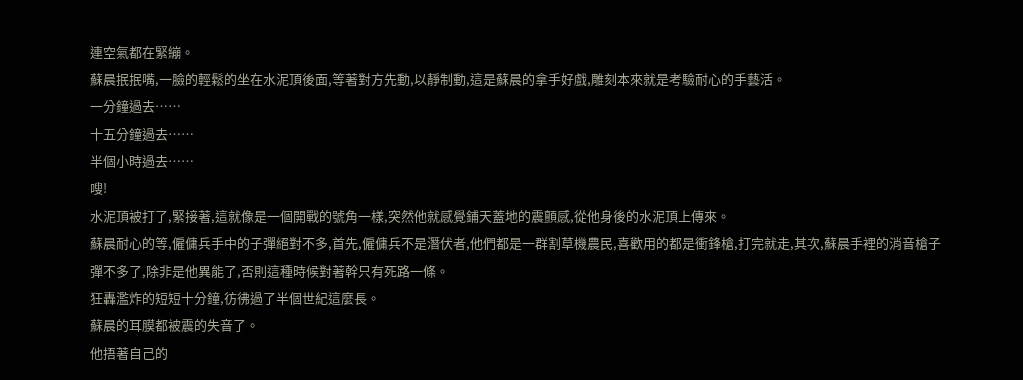連空氣都在緊繃。
蘇晨抿抿嘴,一臉的輕鬆的坐在水泥頂後面,等著對方先動,以靜制動,這是蘇晨的拿手好戲,雕刻本來就是考驗耐心的手藝活。
一分鐘過去……
十五分鐘過去……
半個小時過去……
嗖!
水泥頂被打了,緊接著,這就像是一個開戰的號角一樣,突然他就感覺鋪天蓋地的震顫感,從他身後的水泥頂上傳來。
蘇晨耐心的等,僱傭兵手中的子彈絕對不多,首先,僱傭兵不是潛伏者,他們都是一群割草機農民,喜歡用的都是衝鋒槍,打完就走,其次,蘇晨手裡的消音槍子彈不多了,除非是他異能了,否則這種時候對著幹只有死路一條。
狂轟濫炸的短短十分鐘,彷彿過了半個世紀這麼長。
蘇晨的耳膜都被震的失音了。
他捂著自己的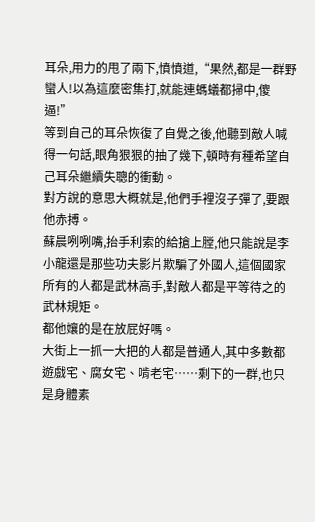耳朵,用力的甩了兩下,憤憤道,“果然,都是一群野蠻人!以為這麼密集打,就能連螞蟻都掃中,傻逼!”
等到自己的耳朵恢復了自覺之後,他聽到敵人喊得一句話,眼角狠狠的抽了幾下,頓時有種希望自己耳朵繼續失聰的衝動。
對方說的意思大概就是,他們手裡沒子彈了,要跟他赤搏。
蘇晨咧咧嘴,抬手利索的給搶上膛,他只能說是李小龍還是那些功夫影片欺騙了外國人,這個國家所有的人都是武林高手,對敵人都是平等待之的武林規矩。
都他孃的是在放屁好嗎。
大街上一抓一大把的人都是普通人,其中多數都遊戲宅、腐女宅、啃老宅……剩下的一群,也只是身體素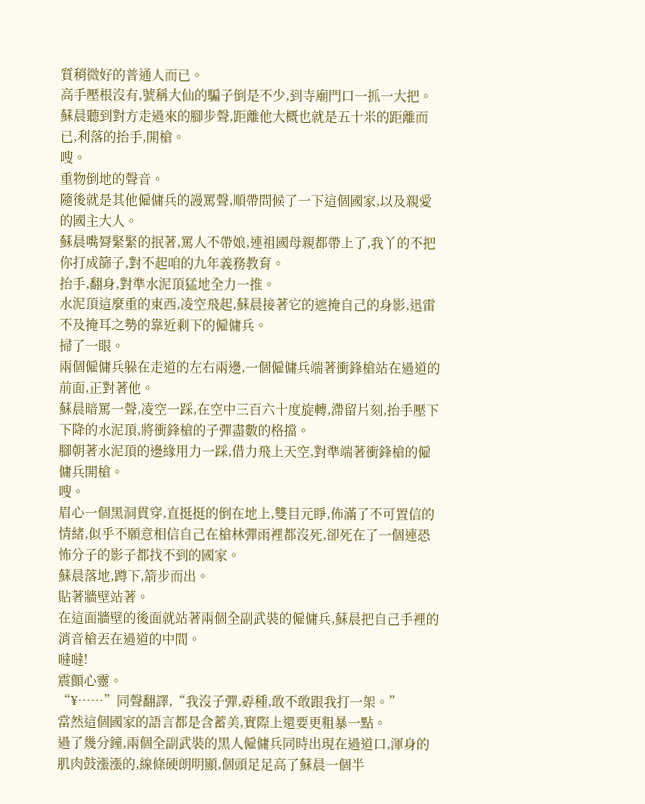質稍微好的普通人而已。
高手壓根沒有,號稱大仙的騙子倒是不少,到寺廟門口一抓一大把。
蘇晨聽到對方走過來的腳步聲,距離他大概也就是五十米的距離而已,利落的抬手,開槍。
嗖。
重物倒地的聲音。
隨後就是其他僱傭兵的謾罵聲,順帶問候了一下這個國家,以及親愛的國主大人。
蘇晨嘴脣緊緊的抿著,罵人不帶娘,連祖國母親都帶上了,我丫的不把你打成篩子,對不起咱的九年義務教育。
抬手,翻身,對準水泥頂猛地全力一推。
水泥頂這麼重的東西,凌空飛起,蘇晨接著它的遮掩自己的身影,迅雷不及掩耳之勢的靠近剩下的僱傭兵。
掃了一眼。
兩個僱傭兵躲在走道的左右兩邊,一個僱傭兵端著衝鋒槍站在過道的前面,正對著他。
蘇晨暗罵一聲,凌空一踩,在空中三百六十度旋轉,滯留片刻,抬手壓下下降的水泥頂,將衝鋒槍的子彈盡數的格擋。
腳朝著水泥頂的邊緣用力一踩,借力飛上天空,對準端著衝鋒槍的僱傭兵開槍。
嗖。
眉心一個黑洞貫穿,直挺挺的倒在地上,雙目元睜,佈滿了不可置信的情緒,似乎不願意相信自己在槍林彈雨裡都沒死,卻死在了一個連恐怖分子的影子都找不到的國家。
蘇晨落地,蹲下,箭步而出。
貼著牆壁站著。
在這面牆壁的後面就站著兩個全副武裝的僱傭兵,蘇晨把自己手裡的消音槍丟在過道的中間。
噠噠!
震顫心靈。
“¥……”同聲翻譯,“我沒子彈,孬種,敢不敢跟我打一架。”
當然這個國家的語言都是含蓄美,實際上還要更粗暴一點。
過了幾分鐘,兩個全副武裝的黑人僱傭兵同時出現在過道口,渾身的肌肉鼓漲漲的,線條硬朗明顯,個頭足足高了蘇晨一個半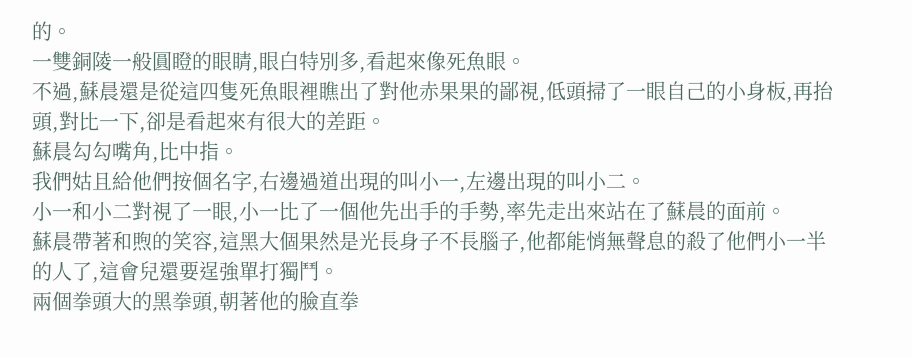的。
一雙銅陵一般圓瞪的眼睛,眼白特別多,看起來像死魚眼。
不過,蘇晨還是從這四隻死魚眼裡瞧出了對他赤果果的鄙視,低頭掃了一眼自己的小身板,再抬頭,對比一下,卻是看起來有很大的差距。
蘇晨勾勾嘴角,比中指。
我們姑且給他們按個名字,右邊過道出現的叫小一,左邊出現的叫小二。
小一和小二對視了一眼,小一比了一個他先出手的手勢,率先走出來站在了蘇晨的面前。
蘇晨帶著和煦的笑容,這黑大個果然是光長身子不長腦子,他都能悄無聲息的殺了他們小一半的人了,這會兒還要逞強單打獨鬥。
兩個拳頭大的黑拳頭,朝著他的臉直拳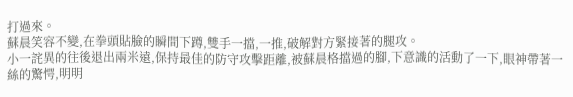打過來。
蘇晨笑容不變,在拳頭貼臉的瞬間下蹲,雙手一擋,一推,破解對方緊接著的腿攻。
小一詫異的往後退出兩米遠,保持最佳的防守攻擊距離,被蘇晨格擋過的腳,下意識的活動了一下,眼神帶著一絲的驚愕,明明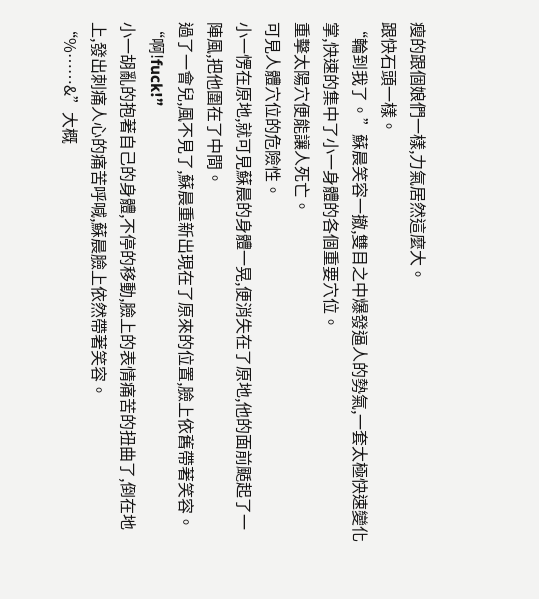瘦的跟個娘們一樣,力氣居然這麼大。
跟快石頭一樣。
“輪到我了。”蘇晨笑容一撤,雙目之中爆發逼人的勢氣,一套太極快速變化掌,快速的集中了小一身體的各個重要穴位。
重擊太陽穴便能讓人死亡。
可見人體穴位的危險性。
小一愣在原地,就可見蘇晨的身體一晃,便消失在了原地,他的面前颳起了一陣風,把他圍在了中間。
過了一會兒,風不見了,蘇晨重新出現在了原來的位置,臉上依舊帶著笑容。
“啊!fuck!”
小一胡亂的抱著自己的身體,不停的移動,臉上的表情痛苦的扭曲了,倒在地上,發出刺痛人心的痛苦呼喊,蘇晨臉上依然帶著笑容。
“%……&”大概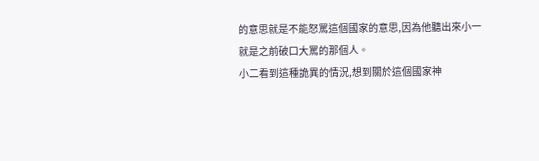的意思就是不能怒罵這個國家的意思,因為他聽出來小一就是之前破口大罵的那個人。
小二看到這種詭異的情況,想到關於這個國家神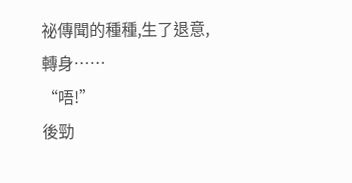祕傳聞的種種,生了退意,轉身……
“唔!”
後勁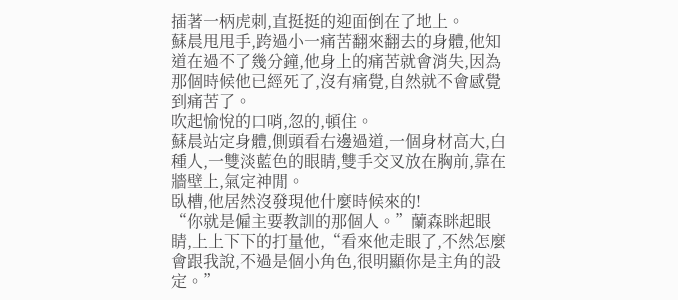插著一柄虎刺,直挺挺的迎面倒在了地上。
蘇晨甩甩手,跨過小一痛苦翻來翻去的身體,他知道在過不了幾分鐘,他身上的痛苦就會消失,因為那個時候他已經死了,沒有痛覺,自然就不會感覺到痛苦了。
吹起愉悅的口哨,忽的,頓住。
蘇晨站定身體,側頭看右邊過道,一個身材高大,白種人,一雙淡藍色的眼睛,雙手交叉放在胸前,靠在牆壁上,氣定神閒。
臥槽,他居然沒發現他什麼時候來的!
“你就是僱主要教訓的那個人。”蘭森眯起眼睛,上上下下的打量他,“看來他走眼了,不然怎麼會跟我說,不過是個小角色,很明顯你是主角的設定。”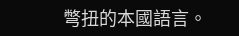彆扭的本國語言。